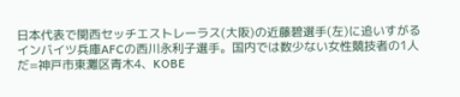日本代表で関西セッチエストレーラス(大阪)の近藤碧選手(左)に追いすがるインバイツ兵庫AFCの西川永利子選手。国内では数少ない女性競技者の1人だ=神戸市東灘区青木4、KOBE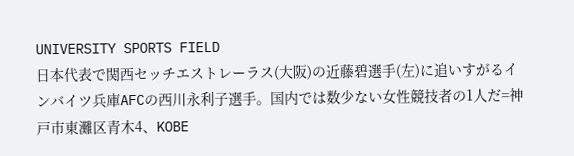UNIVERSITY SPORTS FIELD
日本代表で関西セッチエストレーラス(大阪)の近藤碧選手(左)に追いすがるインバイツ兵庫AFCの西川永利子選手。国内では数少ない女性競技者の1人だ=神戸市東灘区青木4、KOBE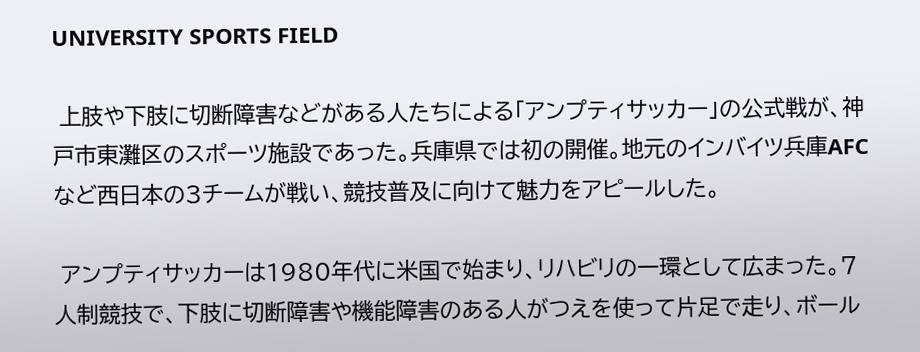UNIVERSITY SPORTS FIELD

 上肢や下肢に切断障害などがある人たちによる「アンプティサッカー」の公式戦が、神戸市東灘区のスポーツ施設であった。兵庫県では初の開催。地元のインバイツ兵庫AFCなど西日本の3チームが戦い、競技普及に向けて魅力をアピールした。

 アンプティサッカーは1980年代に米国で始まり、リハビリの一環として広まった。7人制競技で、下肢に切断障害や機能障害のある人がつえを使って片足で走り、ボール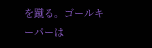を蹴る。ゴールキーパーは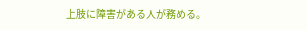上肢に障害がある人が務める。